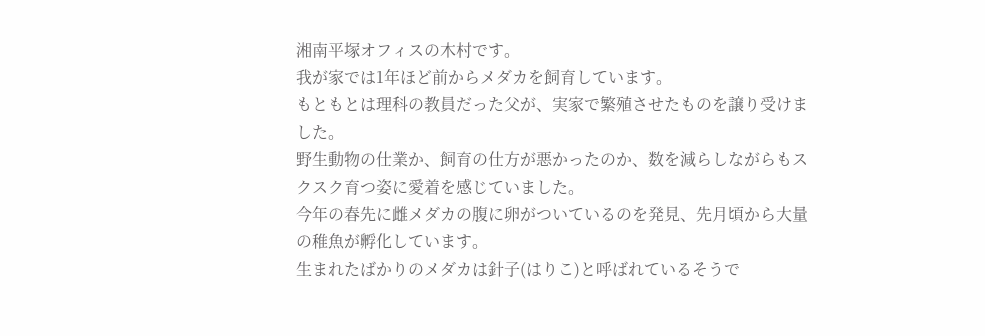湘南平塚オフィスの木村です。
我が家では1年ほど前からメダカを飼育しています。
もともとは理科の教員だった父が、実家で繁殖させたものを譲り受けました。
野生動物の仕業か、飼育の仕方が悪かったのか、数を減らしながらもスクスク育つ姿に愛着を感じていました。
今年の春先に雌メダカの腹に卵がついているのを発見、先月頃から大量の稚魚が孵化しています。
生まれたばかりのメダカは針子(はりこ)と呼ばれているそうで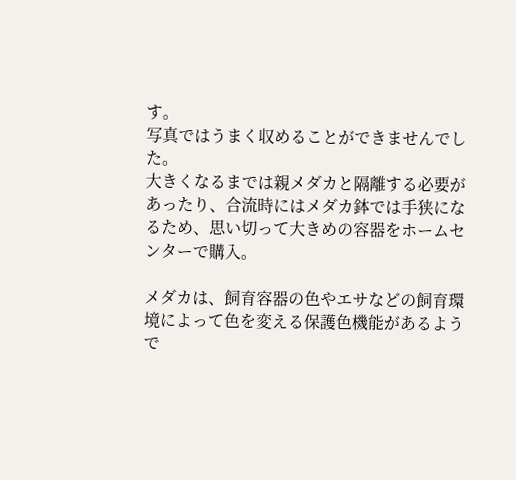す。
写真ではうまく収めることができませんでした。
大きくなるまでは親メダカと隔離する必要があったり、合流時にはメダカ鉢では手狭になるため、思い切って大きめの容器をホームセンターで購入。

メダカは、飼育容器の色やエサなどの飼育環境によって色を変える保護色機能があるようで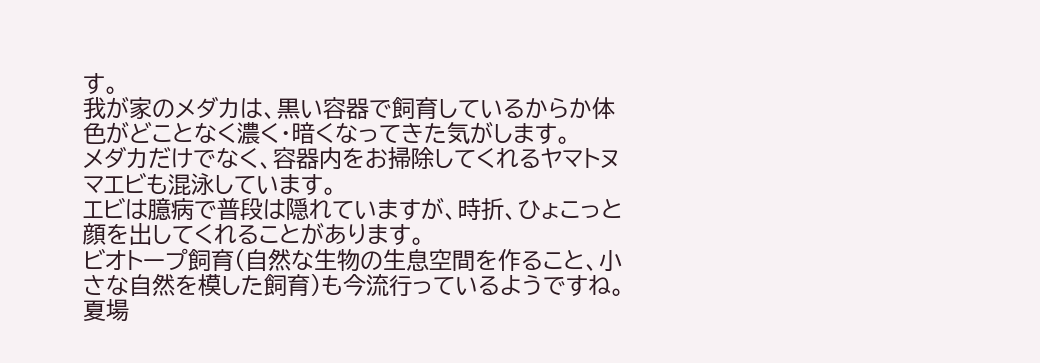す。
我が家のメダカは、黒い容器で飼育しているからか体色がどことなく濃く・暗くなってきた気がします。
メダカだけでなく、容器内をお掃除してくれるヤマトヌマエビも混泳しています。
エビは臆病で普段は隠れていますが、時折、ひょこっと顔を出してくれることがあります。
ビオトープ飼育(自然な生物の生息空間を作ること、小さな自然を模した飼育)も今流行っているようですね。
夏場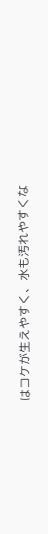はコケが生えやすく、水も汚れやすくな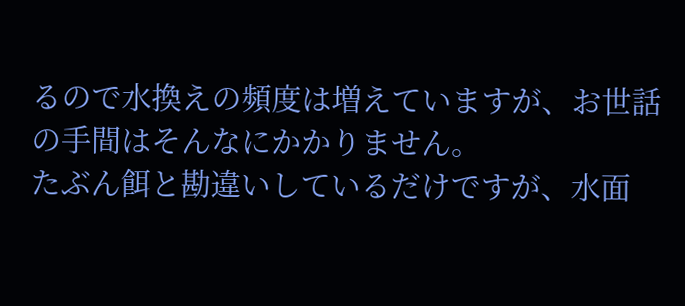るので水換えの頻度は増えていますが、お世話の手間はそんなにかかりません。
たぶん餌と勘違いしているだけですが、水面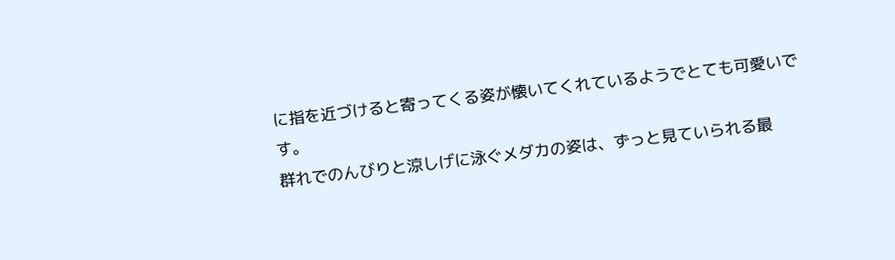に指を近づけると寄ってくる姿が懐いてくれているようでとても可愛いです。
群れでのんびりと涼しげに泳ぐメダカの姿は、ずっと見ていられる最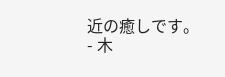近の癒しです。
- 木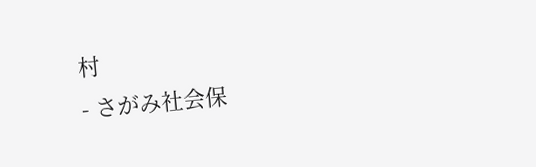村
- さがみ社会保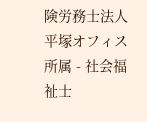険労務士法人
平塚オフィス所属 - 社会福祉士